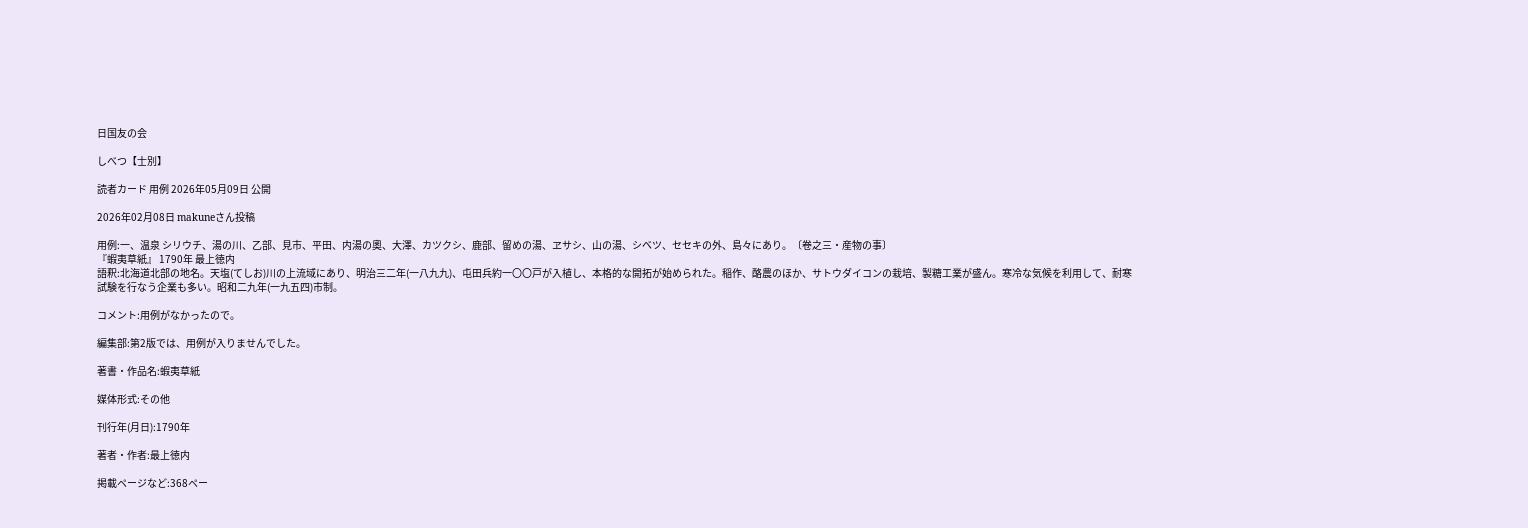日国友の会

しべつ【士別】

読者カード 用例 2026年05月09日 公開

2026年02月08日 makuneさん投稿

用例:一、温泉 シリウチ、湯の川、乙部、見市、平田、内湯の奧、大澤、カツクシ、鹿部、留めの湯、ヱサシ、山の湯、シベツ、セセキの外、島々にあり。〔卷之三・産物の事〕
『蝦夷草紙』 1790年 最上徳内
語釈:北海道北部の地名。天塩(てしお)川の上流域にあり、明治三二年(一八九九)、屯田兵約一〇〇戸が入植し、本格的な開拓が始められた。稲作、酪農のほか、サトウダイコンの栽培、製糖工業が盛ん。寒冷な気候を利用して、耐寒試験を行なう企業も多い。昭和二九年(一九五四)市制。

コメント:用例がなかったので。

編集部:第2版では、用例が入りませんでした。

著書・作品名:蝦夷草紙

媒体形式:その他

刊行年(月日):1790年

著者・作者:最上徳内

掲載ページなど:368ペー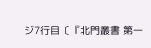ジ7行目〔『北門叢書 第一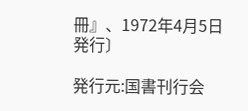冊』、1972年4月5日発行〕

発行元:国書刊行会